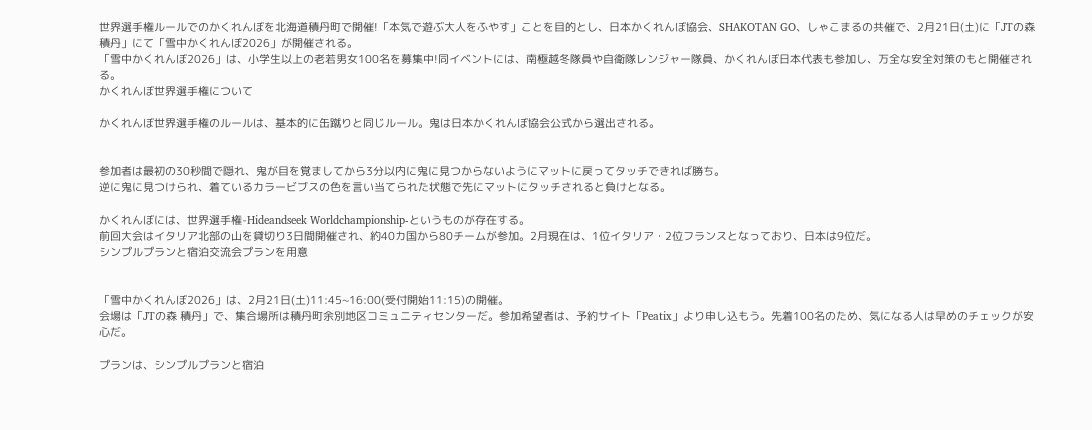世界選手権ルールでのかくれんぼを北海道積丹町で開催!「本気で遊ぶ大人をふやす」ことを目的とし、日本かくれんぼ協会、SHAKOTAN GO、しゃこまるの共催で、2月21日(土)に「JTの森 積丹」にて「雪中かくれんぼ2026」が開催される。
「雪中かくれんぼ2026」は、小学生以上の老若男女100名を募集中!同イベントには、南極越冬隊員や自衛隊レンジャー隊員、かくれんぼ日本代表も参加し、万全な安全対策のもと開催される。
かくれんぼ世界選手権について

かくれんぼ世界選手権のルールは、基本的に缶蹴りと同じルール。鬼は日本かくれんぼ協会公式から選出される。


参加者は最初の30秒間で隠れ、鬼が目を覚ましてから3分以内に鬼に見つからないようにマットに戻ってタッチできれば勝ち。
逆に鬼に見つけられ、着ているカラービブスの色を言い当てられた状態で先にマットにタッチされると負けとなる。

かくれんぼには、世界選手権-Hideandseek Worldchampionship-というものが存在する。
前回大会はイタリア北部の山を貸切り3日間開催され、約40カ国から80チームが参加。2月現在は、1位イタリア・2位フランスとなっており、日本は9位だ。
シンプルプランと宿泊交流会プランを用意


「雪中かくれんぼ2026」は、2月21日(土)11:45~16:00(受付開始11:15)の開催。
会場は「JTの森 積丹」で、集合場所は積丹町余別地区コミュニティセンターだ。参加希望者は、予約サイト「Peatix」より申し込もう。先着100名のため、気になる人は早めのチェックが安心だ。

プランは、シンプルプランと宿泊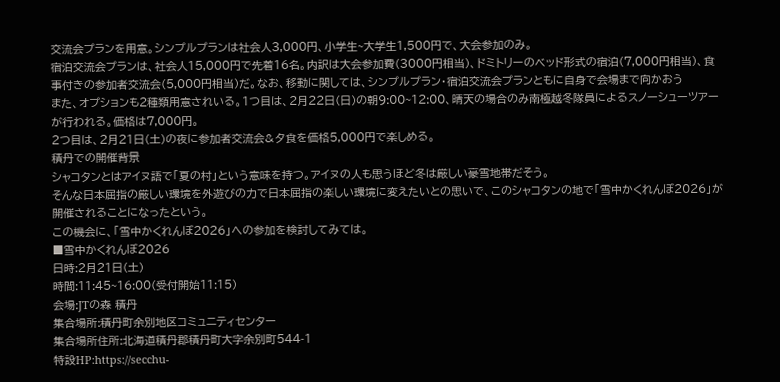交流会プランを用意。シンプルプランは社会人3,000円、小学生~大学生1,500円で、大会参加のみ。
宿泊交流会プランは、社会人15,000円で先着16名。内訳は大会参加費(3000円相当)、ドミトリーのベッド形式の宿泊(7,000円相当)、食事付きの参加者交流会(5,000円相当)だ。なお、移動に関しては、シンプルプラン・宿泊交流会プランともに自身で会場まで向かおう
また、オプションも2種類用意されいる。1つ目は、2月22日(日)の朝9:00~12:00、晴天の場合のみ南極越冬隊員によるスノーシューツアーが行われる。価格は7,000円。
2つ目は、2月21日(土)の夜に参加者交流会&夕食を価格5,000円で楽しめる。
積丹での開催背景
シャコタンとはアイヌ語で「夏の村」という意味を持つ。アイヌの人も思うほど冬は厳しい豪雪地帯だそう。
そんな日本屈指の厳しい環境を外遊びの力で日本屈指の楽しい環境に変えたいとの思いで、このシャコタンの地で「雪中かくれんぼ2026」が開催されることになったという。
この機会に、「雪中かくれんぼ2026」への参加を検討してみては。
■雪中かくれんぼ2026
日時:2月21日(土)
時間:11:45~16:00(受付開始11:15)
会場:JTの森 積丹
集合場所:積丹町余別地区コミュニティセンター
集合場所住所:北海道積丹郡積丹町大字余別町544-1
特設HP:https://secchu-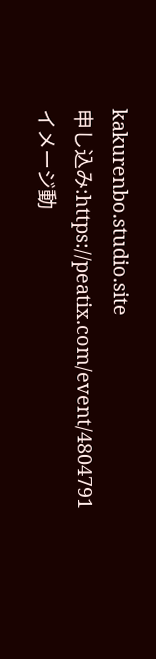kakurenbo.studio.site
申し込み:https://peatix.com/event/4804791
イメージ動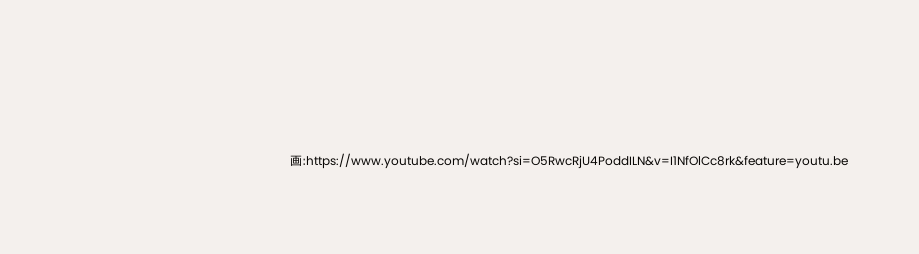画:https://www.youtube.com/watch?si=O5RwcRjU4PoddILN&v=I1NfOlCc8rk&feature=youtu.be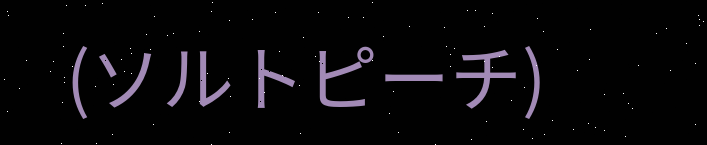(ソルトピーチ)